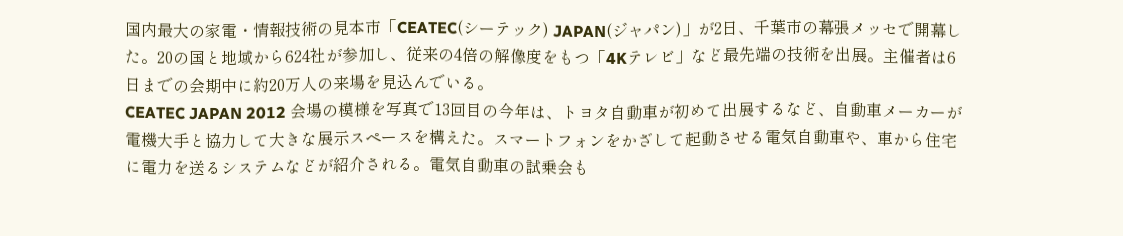国内最大の家電・情報技術の見本市「CEATEC(シーテック) JAPAN(ジャパン)」が2日、千葉市の幕張メッセで開幕した。20の国と地域から624社が参加し、従来の4倍の解像度をもつ「4Kテレビ」など最先端の技術を出展。主催者は6日までの会期中に約20万人の来場を見込んでいる。
CEATEC JAPAN 2012 会場の模様を写真で13回目の今年は、トヨタ自動車が初めて出展するなど、自動車メーカーが電機大手と協力して大きな展示スペースを構えた。スマートフォンをかざして起動させる電気自動車や、車から住宅に電力を送るシステムなどが紹介される。電気自動車の試乗会も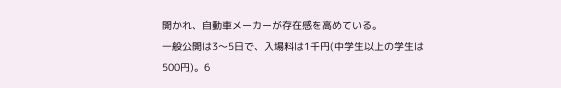開かれ、自動車メーカーが存在感を高めている。
一般公開は3〜5日で、入場料は1千円(中学生以上の学生は500円)。6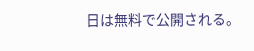日は無料で公開される。